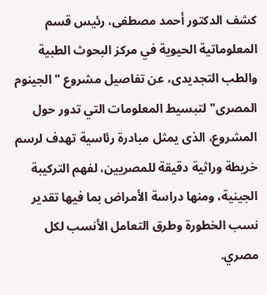كشف الدكتور أحمد مصطفى، رئيس قسم المعلوماتية الحيوية في مركز البحوث الطبية والطب التجديدى، عن تفاصيل مشروع "الجينوم المصرى" لتبسيط المعلومات التي تدور حول المشروع، الذى يمثل مبادرة رئاسية تهدف لرسم خريطة وراثية دقيقة للمصريين، لفهم التركيبة الجينية، ومنها دراسة الأمراض بما فيها تقدير نسب الخطورة وطرق التعامل الأنسب لكل مصري.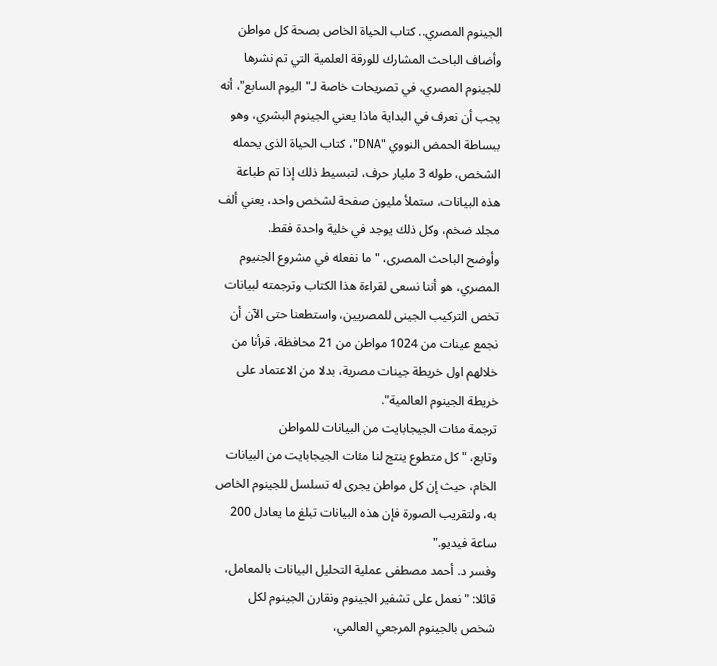الجينوم المصري.. كتاب الحياة الخاص بصحة كل مواطن
وأضاف الباحث المشارك للورقة العلمية التي تم نشرها للجينوم المصري، في تصريحات خاصة لـ"اليوم السابع"، أنه يجب أن نعرف في البداية ماذا يعني الجينوم البشري، وهو ببساطة الحمض النووي "DNA"، كتاب الحياة الذى يحمله الشخص، طوله 3 مليار حرف، لتبسيط ذلك إذا تم طباعة هذه البيانات، ستملأ مليون صفحة لشخص واحد، يعني ألف مجلد ضخم، وكل ذلك يوجد في خلية واحدة فقط.
وأوضح الباحث المصرى، "ما نفعله في مشروع الجنيوم المصري، هو أننا نسعى لقراءة هذا الكتاب وترجمته لبيانات تخص التركيب الجينى للمصريين، واستطعنا حتى الآن أن نجمع عينات من 1024 مواطن من 21 محافظة، قرأنا من خلالهم اول خريطة جينات مصرية، بدلا من الاعتماد على خريطة الجينوم العالمية".
ترجمة مئات الجيجابايت من البيانات للمواطن
وتابع، "كل متطوع ينتج لنا مئات الجيجابايت من البيانات الخام، حيث إن كل مواطن يجرى له تسلسل للجينوم الخاص به، ولتقريب الصورة فإن هذه البيانات تبلغ ما يعادل 200 ساعة فيديو."
وفسر د. أحمد مصطفى عملية التحليل البيانات بالمعامل، قائلا: "نعمل على تشفير الجينوم ونقارن الجينوم لكل شخص بالجينوم المرجعي العالمي،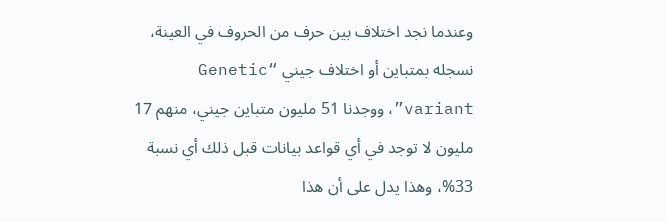وعندما نجد اختلاف بين حرف من الحروف في العينة، نسجله بمتباين أو اختلاف جيني “Genetic variant”، ووجدنا 51 مليون متباين جيني، منهم 17 مليون لا توجد في أي قواعد بيانات قبل ذلك أي نسبة 33%، وهذا يدل على أن هذا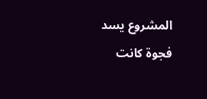المشروع يسد فجوة كانت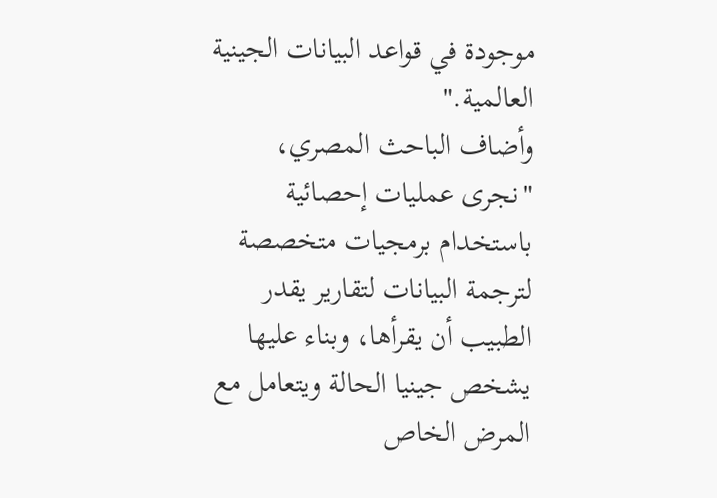موجودة في قواعد البيانات الجينية العالمية."
وأضاف الباحث المصري، "نجرى عمليات إحصائية باستخدام برمجيات متخصصة لترجمة البيانات لتقارير يقدر الطبيب أن يقرأها، وبناء عليها يشخص جينيا الحالة ويتعامل مع المرض الخاص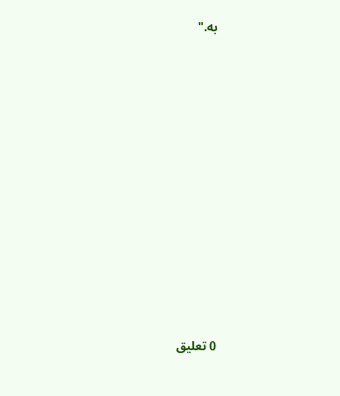به."
















0 تعليق